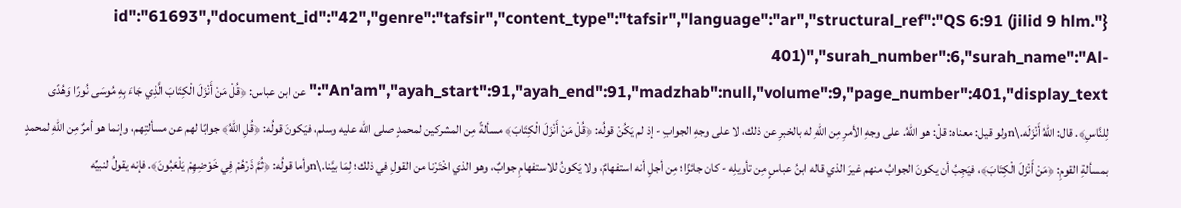{"id":"61693","document_id":"42","genre":"tafsir","content_type":"tafsir","language":"ar","structural_ref":"QS 6:91 (jilid 9 hlm. 401)","surah_number":6,"surah_name":"Al-An'am","ayah_start":91,"ayah_end":91,"madzhab":null,"volume":9,"page_number":401,"display_text":"عن ابن عباس: ﴿قُلْ مَنْ أَنْزَلَ الْكِتَابَ الَّذِي جَاءَ بِهِ مُوسَى نُورًا وَهُدًى لِلنَّاسِ﴾. قال: اللهُ أَنْزَلَه.\nولو قيل: معناه: قلْ: هو اللهُ. على وجهِ الأمرِ مِن اللهِ له بالخبرِ عن ذلك، لا على وجهِ الجوابِ - إذ لم يَكُنْ قولُه: ﴿قُلْ مَنْ أَنْزَلَ الْكِتَابَ﴾ مسألةً مِن المشركين لمحمدٍ صلى الله عليه وسلم، فيَكونَ قولُه: ﴿قُلِ اللهُ﴾ جوابًا لهم عن مسألتِهم، وإنما هو أمرٌ مِن اللهِ لمحمدٍ بمسألةِ القومِ: ﴿مَنْ أَنْزَلَ الْكِتَابَ﴾، فيَجِبُ أن يكونَ الجوابُ منهم غيرَ الذي قاله ابنُ عباسٍ مِن تأويلِه - كان جائزًا؛ مِن أجلِ أنه استفهامٌ، ولا يَكونُ للاستفهامِ جوابٌ، وهو الذي اخْتَرْنا من القولِ في ذلك؛ لِمَا بيَّنا.\nوأما قولُه: ﴿ثُمَّ ذَرْهُمْ فِي خَوْضِهِمْ يَلْعَبُونَ﴾. فإنه يقولُ لنبيِّه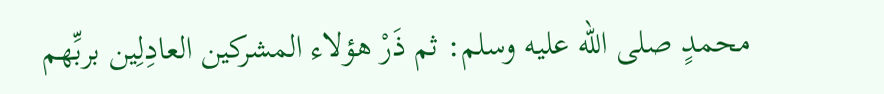محمدٍ صلى الله عليه وسلم: ثم ذَرْ هؤلاء المشركين العادِلِين بربِّهم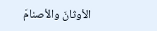الأوثانَ والأصنامَ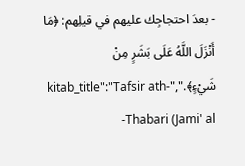- بعدَ احتجاجِك عليهم في قيلِهم: ﴿مَا أَنْزَلَ اللَّهُ عَلَى بَشَرٍ مِنْ شَيْءٍ﴾.","kitab_title":"Tafsir ath-Thabari (Jami' al-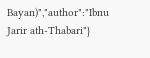Bayan)","author":"Ibnu Jarir ath-Thabari"}